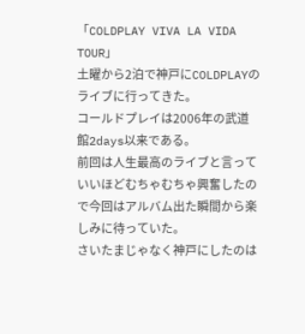「COLDPLAY VIVA LA VIDA TOUR」
土曜から2泊で神戸にCOLDPLAYのライブに行ってきた。
コールドプレイは2006年の武道館2days以来である。
前回は人生最高のライブと言っていいほどむちゃむちゃ興奮したので今回はアルバム出た瞬間から楽しみに待っていた。
さいたまじゃなく神戸にしたのは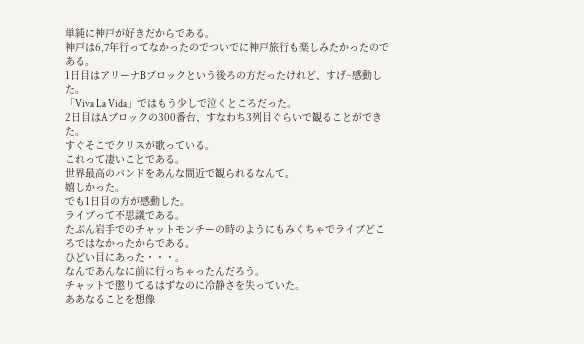単純に神戸が好きだからである。
神戸は6,7年行ってなかったのでついでに神戸旅行も楽しみたかったのである。
1日目はアリーナBブロックという後ろの方だったけれど、すげ~感動した。
「Viva La Vida」ではもう少しで泣くところだった。
2日目はAブロックの300番台、すなわち3列目ぐらいで観ることができた。
すぐそこでクリスが歌っている。
これって凄いことである。
世界最高のバンドをあんな間近で観られるなんて。
嬉しかった。
でも1日目の方が感動した。
ライブって不思議である。
たぶん岩手でのチャットモンチーの時のようにもみくちゃでライブどころではなかったからである。
ひどい目にあった・・・。
なんであんなに前に行っちゃったんだろう。
チャットで懲りてるはずなのに冷静さを失っていた。
ああなることを想像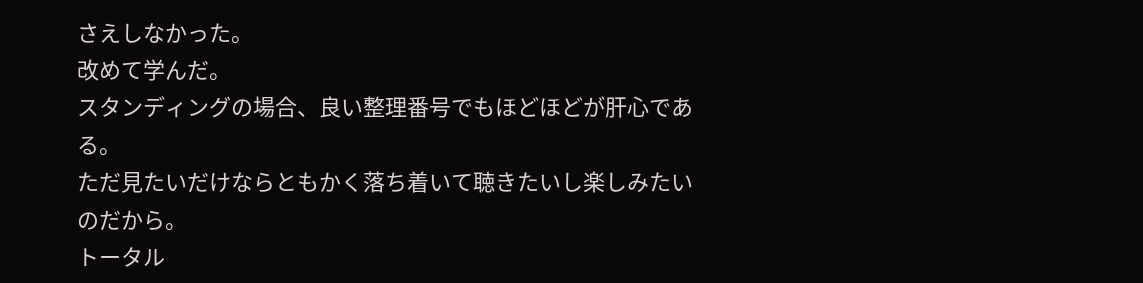さえしなかった。
改めて学んだ。
スタンディングの場合、良い整理番号でもほどほどが肝心である。
ただ見たいだけならともかく落ち着いて聴きたいし楽しみたいのだから。
トータル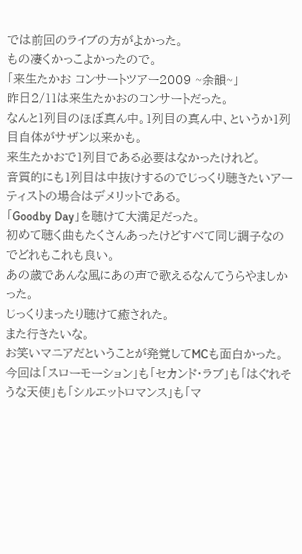では前回のライブの方がよかった。
もの凄くかっこよかったので。
「来生たかお コンサートツアー2009 ~余韻~」
昨日2/11は来生たかおのコンサートだった。
なんと1列目のほぼ真ん中。1列目の真ん中、というか1列目自体がサザン以来かも。
来生たかおで1列目である必要はなかったけれど。
音質的にも1列目は中抜けするのでじっくり聴きたいアーティストの場合はデメリットである。
「Goodby Day」を聴けて大満足だった。
初めて聴く曲もたくさんあったけどすべて同じ調子なのでどれもこれも良い。
あの歳であんな風にあの声で歌えるなんてうらやましかった。
じっくりまったり聴けて癒された。
また行きたいな。
お笑いマニアだということが発覚してMCも面白かった。
今回は「スローモーション」も「セカンド・ラブ」も「はぐれそうな天使」も「シルエットロマンス」も「マ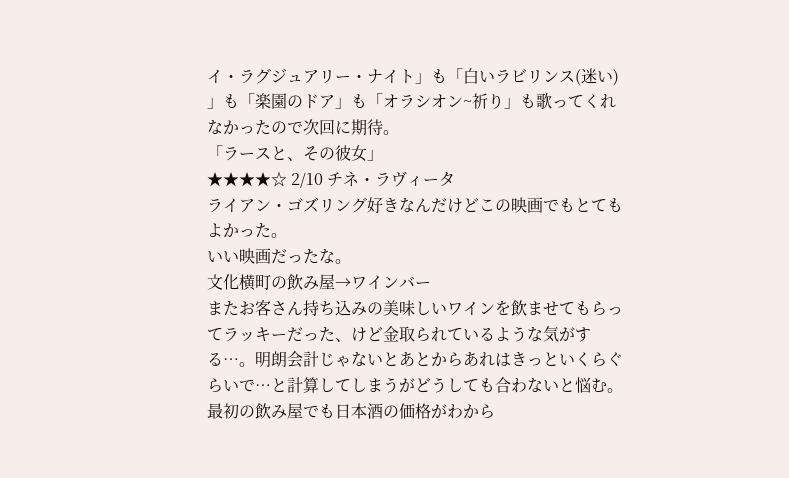イ・ラグジュアリー・ナイト」も「白いラビリンス(迷い) 」も「楽園のドア」も「オラシオン~祈り」も歌ってくれなかったので次回に期待。
「ラースと、その彼女」
★★★★☆ 2/10 チネ・ラヴィータ
ライアン・ゴズリング好きなんだけどこの映画でもとてもよかった。
いい映画だったな。
文化横町の飲み屋→ワインバー
またお客さん持ち込みの美味しいワインを飲ませてもらってラッキーだった、けど金取られているような気がする…。明朗会計じゃないとあとからあれはきっといくらぐらいで…と計算してしまうがどうしても合わないと悩む。
最初の飲み屋でも日本酒の価格がわから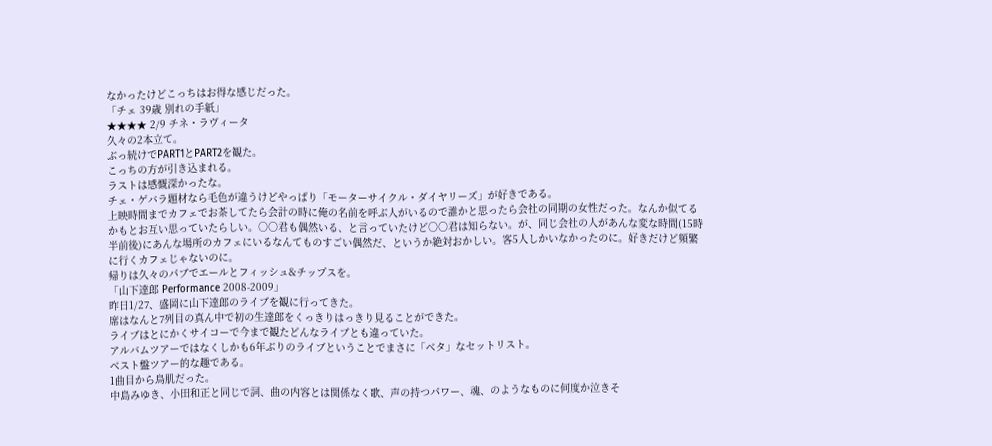なかったけどこっちはお得な感じだった。
「チェ 39歳 別れの手紙」
★★★★ 2/9 チネ・ラヴィータ
久々の2本立て。
ぶっ続けでPART1とPART2を観た。
こっちの方が引き込まれる。
ラストは感慨深かったな。
チェ・ゲバラ題材なら毛色が違うけどやっぱり「モーターサイクル・ダイヤリーズ」が好きである。
上映時間までカフェでお茶してたら会計の時に俺の名前を呼ぶ人がいるので誰かと思ったら会社の同期の女性だった。なんか似てるかもとお互い思っていたらしい。○○君も偶然いる、と言っていたけど○○君は知らない。が、同じ会社の人があんな変な時間(15時半前後)にあんな場所のカフェにいるなんてものすごい偶然だ、というか絶対おかしい。客5人しかいなかったのに。好きだけど頻繁に行くカフェじゃないのに。
帰りは久々のパブでエールとフィッシュ&チップスを。
「山下達郎 Performance 2008-2009」
昨日1/27、盛岡に山下達郎のライブを観に行ってきた。
席はなんと7列目の真ん中で初の生達郎をくっきりはっきり見ることができた。
ライブはとにかくサイコーで今まで観たどんなライブとも違っていた。
アルバムツアーではなくしかも6年ぶりのライブということでまさに「ベタ」なセットリスト。
ベスト盤ツアー的な趣である。
1曲目から鳥肌だった。
中島みゆき、小田和正と同じで詞、曲の内容とは関係なく歌、声の持つパワー、魂、のようなものに何度か泣きそ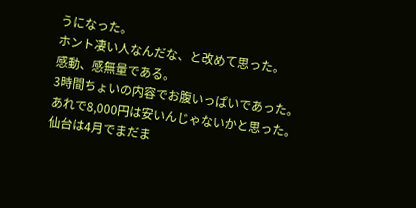うになった。
ホント凄い人なんだな、と改めて思った。
感動、感無量である。
3時間ちょいの内容でお腹いっぱいであった。
あれで8,000円は安いんじゃないかと思った。
仙台は4月でまだま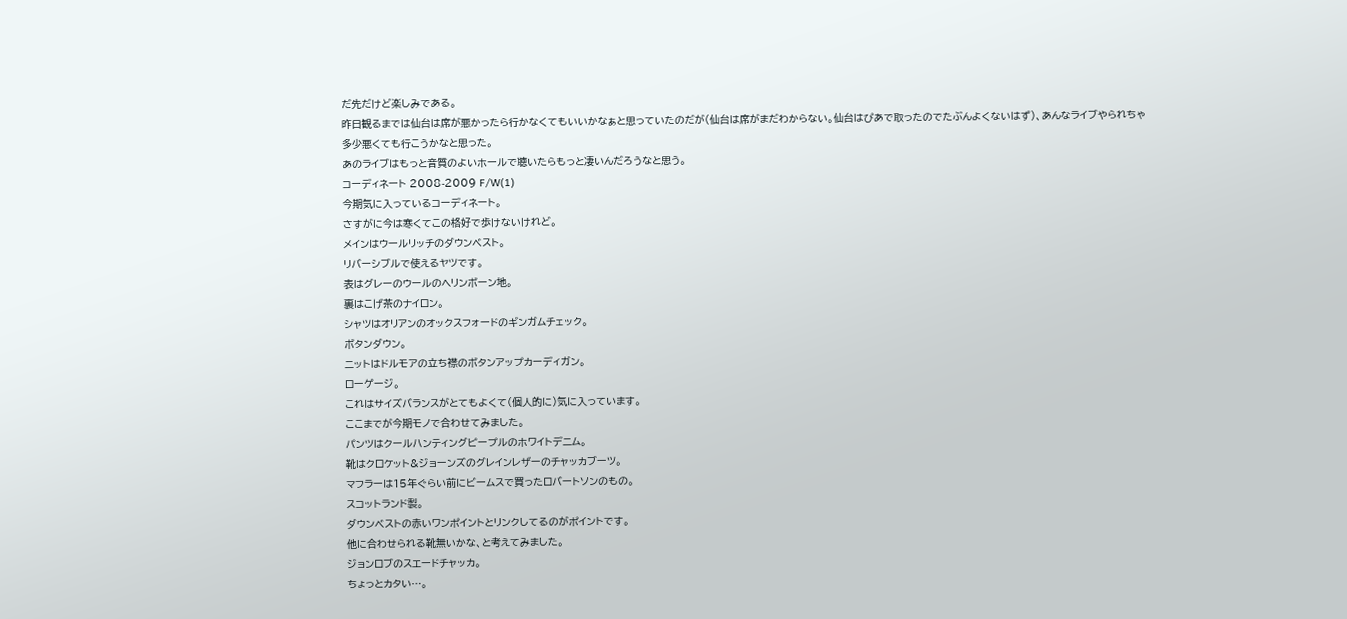だ先だけど楽しみである。
昨日観るまでは仙台は席が悪かったら行かなくてもいいかなぁと思っていたのだが(仙台は席がまだわからない。仙台はぴあで取ったのでたぶんよくないはず)、あんなライブやられちゃ多少悪くても行こうかなと思った。
あのライブはもっと音質のよいホールで聴いたらもっと凄いんだろうなと思う。
コーディネート 2008-2009 F/W(1)
今期気に入っているコーディネート。
さすがに今は寒くてこの格好で歩けないけれど。
メインはウールリッチのダウンベスト。
リバーシブルで使えるヤツです。
表はグレーのウールのヘリンボーン地。
裏はこげ茶のナイロン。
シャツはオリアンのオックスフォードのギンガムチェック。
ボタンダウン。
ニットはドルモアの立ち襟のボタンアップカーディガン。
ローゲージ。
これはサイズバランスがとてもよくて(個人的に)気に入っています。
ここまでが今期モノで合わせてみました。
パンツはクールハンティングピープルのホワイトデニム。
靴はクロケット&ジョーンズのグレインレザーのチャッカブーツ。
マフラーは15年ぐらい前にビームスで買ったロバートソンのもの。
スコットランド製。
ダウンベストの赤いワンポイントとリンクしてるのがポイントです。
他に合わせられる靴無いかな、と考えてみました。
ジョンロブのスエードチャッカ。
ちょっとカタい…。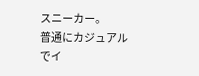スニーカー。
普通にカジュアルでイ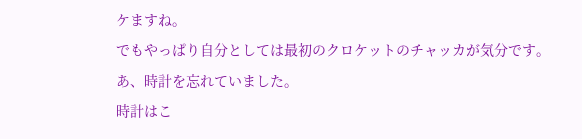ケますね。
でもやっぱり自分としては最初のクロケットのチャッカが気分です。
あ、時計を忘れていました。
時計はこ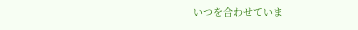いつを合わせていま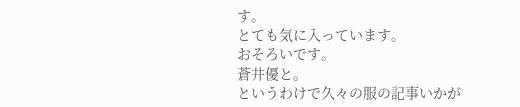す。
とても気に入っています。
おそろいです。
蒼井優と。
というわけで久々の服の記事いかが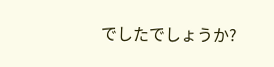でしたでしょうか?